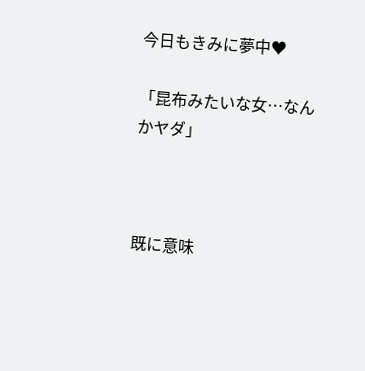今日もきみに夢中♥

「昆布みたいな女…なんかヤダ」



既に意味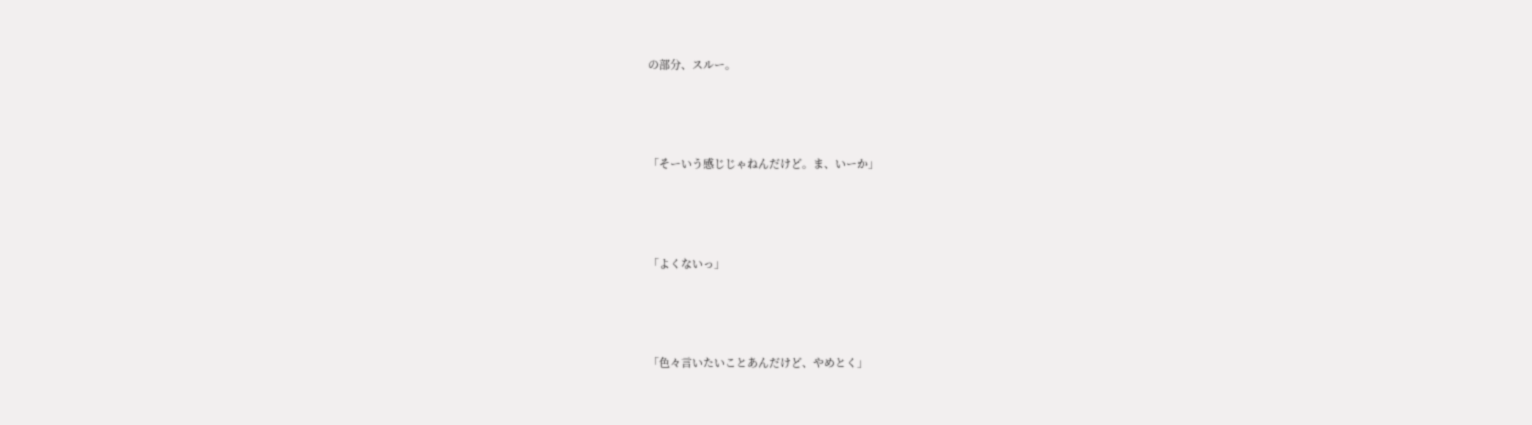の部分、スルー。



「そーいう感じじゃねんだけど。ま、いーか」



「よくないっ」



「色々言いたいことあんだけど、やめとく」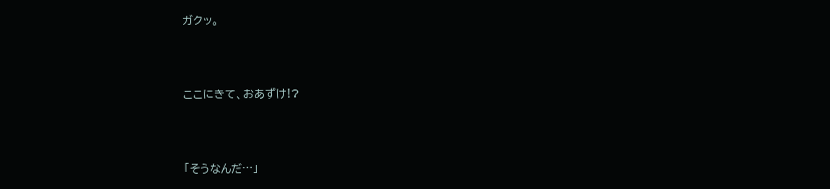ガクッ。



ここにきて、おあずけ!?



「そうなんだ…」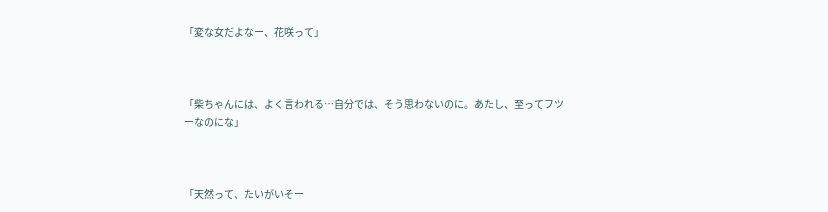「変な女だよなー、花咲って」



「柴ちゃんには、よく言われる…自分では、そう思わないのに。あたし、至ってフツーなのにな」



「天然って、たいがいそー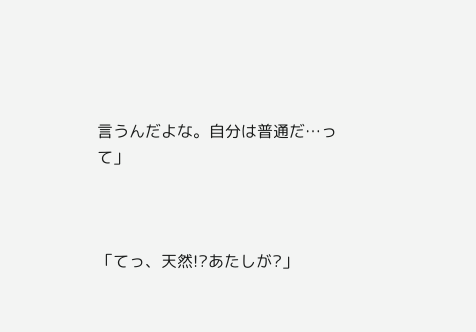言うんだよな。自分は普通だ…って」



「てっ、天然!?あたしが?」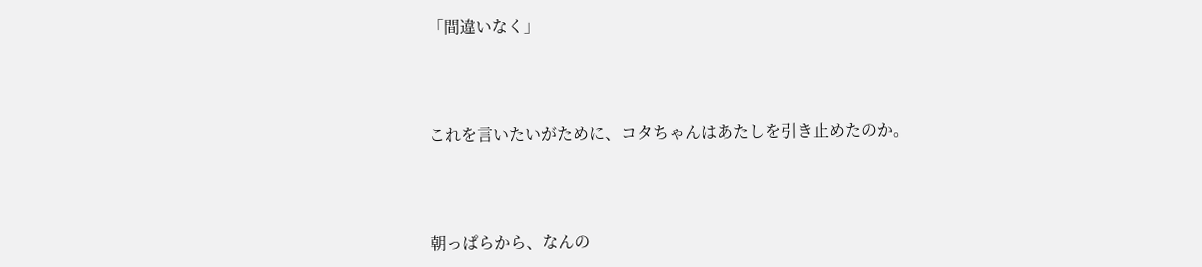「間違いなく」



これを言いたいがために、コタちゃんはあたしを引き止めたのか。



朝っぱらから、なんの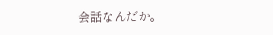会話なんだか。